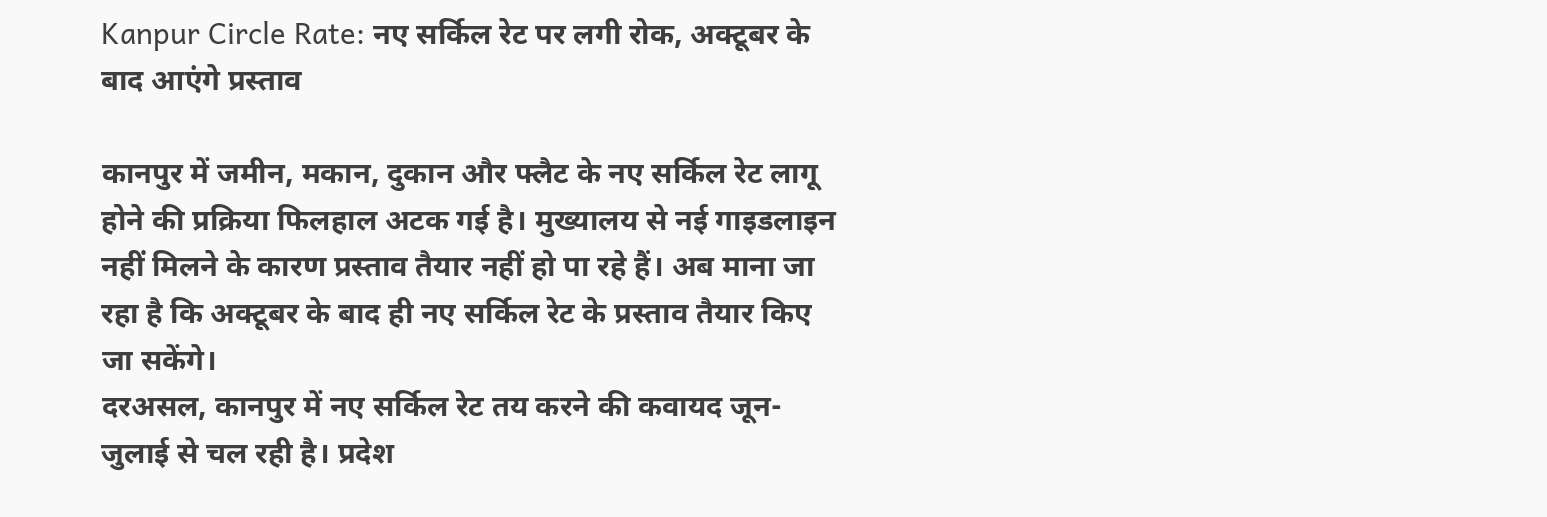Kanpur Circle Rate: नए सर्किल रेट पर लगी रोक, अक्टूबर के बाद आएंगे प्रस्ताव

कानपुर में जमीन, मकान, दुकान और फ्लैट के नए सर्किल रेट लागू होने की प्रक्रिया फिलहाल अटक गई है। मुख्यालय से नई गाइडलाइन नहीं मिलने के कारण प्रस्ताव तैयार नहीं हो पा रहे हैं। अब माना जा रहा है कि अक्टूबर के बाद ही नए सर्किल रेट के प्रस्ताव तैयार किए जा सकेंगे।
दरअसल, कानपुर में नए सर्किल रेट तय करने की कवायद जून-जुलाई से चल रही है। प्रदेश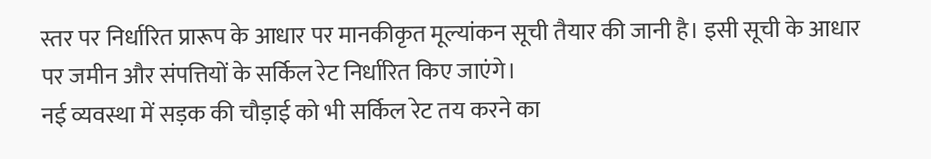स्तर पर निर्धारित प्रारूप के आधार पर मानकीकृत मूल्यांकन सूची तैयार की जानी है। इसी सूची के आधार पर जमीन और संपत्तियों के सर्किल रेट निर्धारित किए जाएंगे।
नई व्यवस्था में सड़क की चौड़ाई को भी सर्किल रेट तय करने का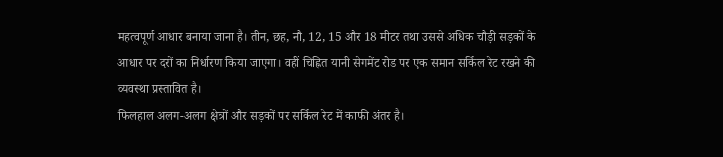महत्वपूर्ण आधार बनाया जाना है। तीन, छह, नौ, 12, 15 और 18 मीटर तथा उससे अधिक चौड़ी सड़कों के आधार पर दरों का निर्धारण किया जाएगा। वहीं चिह्नित यानी सेगमेंट रोड पर एक समान सर्किल रेट रखने की व्यवस्था प्रस्तावित है।
फिलहाल अलग-अलग क्षेत्रों और सड़कों पर सर्किल रेट में काफी अंतर है।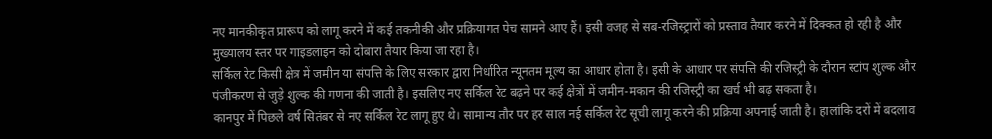नए मानकीकृत प्रारूप को लागू करने में कई तकनीकी और प्रक्रियागत पेच सामने आए हैं। इसी वजह से सब-रजिस्ट्रारों को प्रस्ताव तैयार करने में दिक्कत हो रही है और मुख्यालय स्तर पर गाइडलाइन को दोबारा तैयार किया जा रहा है।
सर्किल रेट किसी क्षेत्र में जमीन या संपत्ति के लिए सरकार द्वारा निर्धारित न्यूनतम मूल्य का आधार होता है। इसी के आधार पर संपत्ति की रजिस्ट्री के दौरान स्टांप शुल्क और पंजीकरण से जुड़े शुल्क की गणना की जाती है। इसलिए नए सर्किल रेट बढ़ने पर कई क्षेत्रों में जमीन-मकान की रजिस्ट्री का खर्च भी बढ़ सकता है।
कानपुर में पिछले वर्ष सितंबर से नए सर्किल रेट लागू हुए थे। सामान्य तौर पर हर साल नई सर्किल रेट सूची लागू करने की प्रक्रिया अपनाई जाती है। हालांकि दरों में बदलाव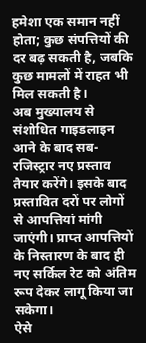हमेशा एक समान नहीं होता; कुछ संपत्तियों की दर बढ़ सकती है, जबकि कुछ मामलों में राहत भी मिल सकती है।
अब मुख्यालय से संशोधित गाइडलाइन आने के बाद सब-रजिस्ट्रार नए प्रस्ताव तैयार करेंगे। इसके बाद प्रस्तावित दरों पर लोगों से आपत्तियां मांगी जाएंगी। प्राप्त आपत्तियों के निस्तारण के बाद ही नए सर्किल रेट को अंतिम रूप देकर लागू किया जा सकेगा।
ऐसे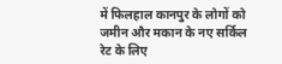में फिलहाल कानपुर के लोगों को जमीन और मकान के नए सर्किल रेट के लिए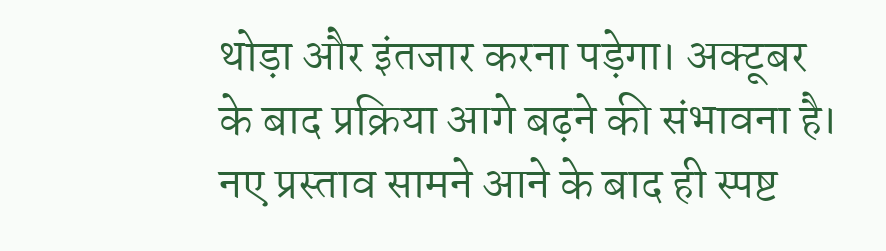थोड़ा और इंतजार करना पड़ेगा। अक्टूबर के बाद प्रक्रिया आगे बढ़ने की संभावना है। नए प्रस्ताव सामने आने के बाद ही स्पष्ट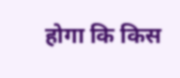होगा कि किस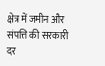क्षेत्र में जमीन और संपत्ति की सरकारी दर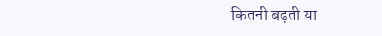कितनी बढ़ती या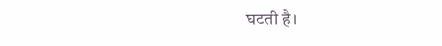घटती है।